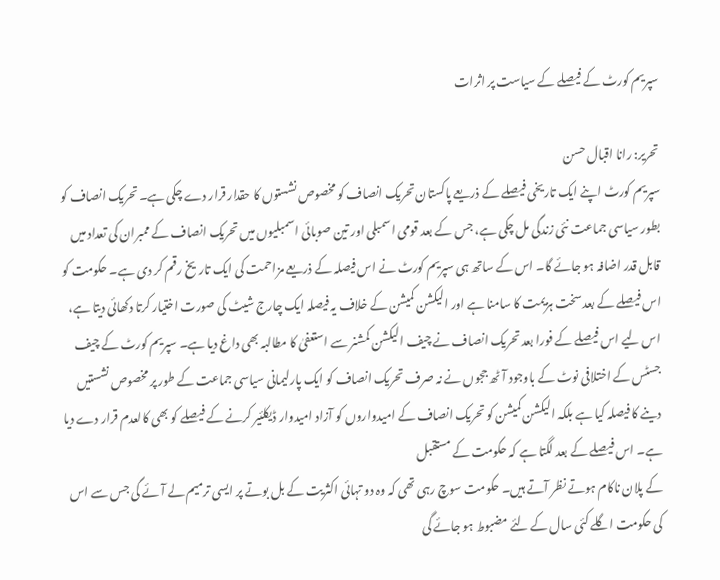سپریم کورٹ کے فیصلے کے سیاست پر اثرات

تحریر: رانا اقبال حسن
سپریم کورٹ اپنے ایک تاریخی فیصلے کے ذریعے پاکستان تحریک انصاف کو مخصوص نشستوں کا حقدار قرار دے چکی ہے۔ تحریک انصاف کو بطور سیاسی جماعت نئی زندگی مل چکی ہے، جس کے بعد قومی اسمبلی اور تین صوبائی اسمبلیوں میں تحریک انصاف کے ممبران کی تعداد میں قابل قدر اضافہ ہو جائے گا۔ اس کے ساتھ ہی سپریم کورٹ نے اس فیصلہ کے ذریعے مزاحمت کی ایک تاریخ رقم کر دی ہے۔ حکومت کو اس فیصلے کے بعد سخت ہزیمت کا سامنا ہے اور الیکشن کمیشن کے خلاف یہ فیصلہ ایک چارج شیٹ کی صورت اختیار کرتا دکھائی دیتا ہے، اس لیے اس فیصلے کے فورا بعد تحریک انصاف نے چیف الیکشن کمشنر سے استعفیٰ کا مطالبہ بھی داغ دیا ہے۔ سپریم کورٹ کے چیف جسٹس کے اختلافی نوٹ کے باوجود آٹھ ججوں نے نہ صرف تحریک انصاف کو ایک پارلیمانی سیاسی جماعت کے طور پر مخصوص نشستیں دینے کا فیصلہ کیا ہے بلکہ الیکشن کمیشن کو تحریک انصاف کے امیدواروں کو آزاد امیدوار ڈیکلئیر کرنے کے فیصلے کو بھی کالعدم قرار دے دیا ہے۔ اس فیصلے کے بعد لگتا ہے کہ حکومت کے مستقبل
کے پلان ناکام ہوتے نظر آتے ہیں۔ حکومت سوچ رہی تھی کہ وہ دو تہائی اکثریت کے بل بوتے پر ایسی ترمیم لے آئے گی جس سے اس کی حکومت اگلے کئی سال کے لئے مضبوط ہو جائے گی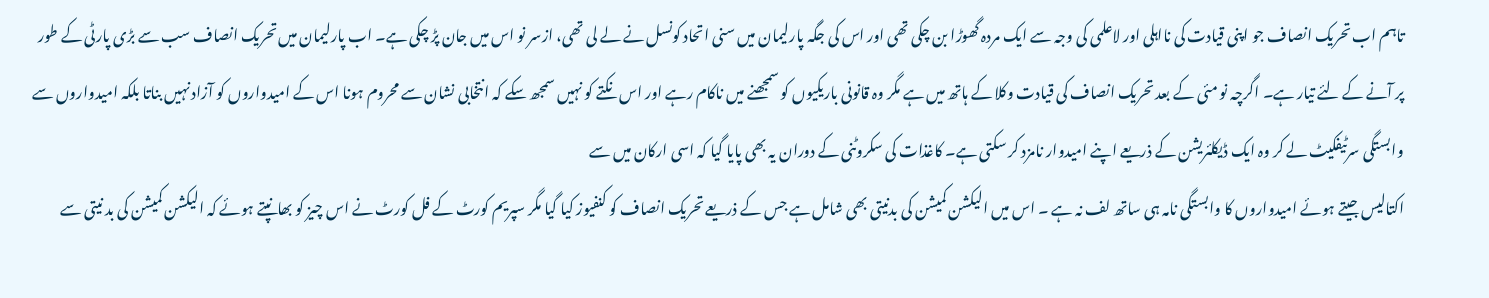تاہم اب تحریک انصاف جو اپنی قیادت کی نااہلی اور لاعلمی کی وجہ سے ایک مردہ گھوڑا بن چکی تھی اور اس کی جگہ پارلیمان میں سنی اتحاد کونسل نے لے لی تھی، ازسر نو اس میں جان پڑ چکی ہے۔ اب پارلیمان میں تحریک انصاف سب سے بڑی پارٹی کے طور پر آنے کے لئے تیار ہے۔ اگرچہ نو مئی کے بعد تحریک انصاف کی قیادت وکلا کے ہاتھ میں ہے مگر وہ قانونی باریکیوں کو سمجھنے میں ناکام رہے اور اس نکتے کو نہیں سمجھ سکے کہ انتخابی نشان سے محروم ہونا اس کے امیدواروں کو آزاد نہیں بناتا بلکہ امیدواروں سے وابستگی سرٹیفکیٹ لے کر وہ ایک ڈیکلئریشن کے ذریعے اپنے امیدوار نامزد کر سکتی ہے۔ کاغذات کی سکروٹنی کے دوران یہ بھی پایا گیا کہ اسی ارکان میں سے
اکتالیس جیتے ہوئے امیدواروں کا وابستگی نامہ ہی ساتھ لف نہ ہے ۔ اس میں الیکشن کمیشن کی بدنیتی بھی شامل ہے جس کے ذریعے تحریک انصاف کو کنفیوز کیا گیا مگر سپریم کورٹ کے فل کورٹ نے اس چیز کو بھانپتے ہوئے کہ الیکشن کمیشن کی بد نیتی سے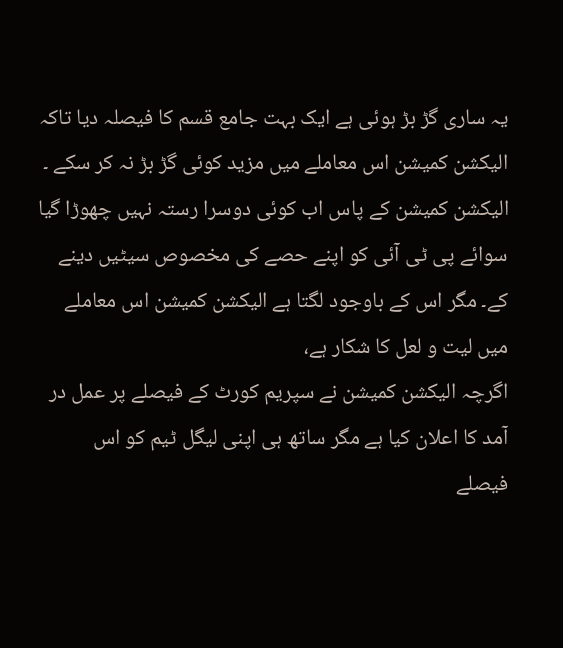یہ ساری گڑ بڑ ہوئی ہے ایک بہت جامع قسم کا فیصلہ دیا تاکہ الیکشن کمیشن اس معاملے میں مزید کوئی گڑ بڑ نہ کر سکے ۔ الیکشن کمیشن کے پاس اب کوئی دوسرا رستہ نہیں چھوڑا گیا سوائے پی ٹی آئی کو اپنے حصے کی مخصوص سیٹیں دینے کے۔ مگر اس کے باوجود لگتا ہے الیکشن کمیشن اس معاملے میں لیت و لعل کا شکار ہے،
اگرچہ الیکشن کمیشن نے سپریم کورٹ کے فیصلے پر عمل در آمد کا اعلان کیا ہے مگر ساتھ ہی اپنی لیگل ٹیم کو اس فیصلے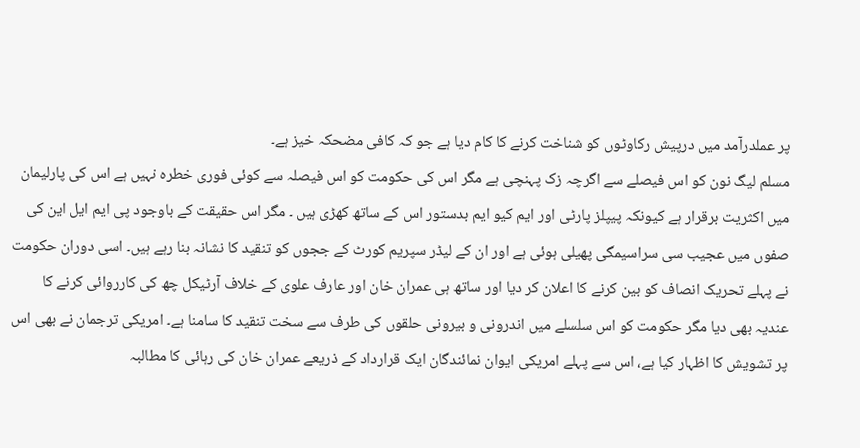پر عملدرآمد میں درپیش رکاوٹوں کو شناخت کرنے کا کام دیا ہے جو کہ کافی مضحکہ خیز ہے۔
مسلم لیگ نون کو اس فیصلے سے اگرچہ زک پہنچی ہے مگر اس کی حکومت کو اس فیصلہ سے کوئی فوری خطرہ نہیں ہے اس کی پارلیمان میں اکثریت برقرار ہے کیونکہ پیپلز پارٹی اور ایم کیو ایم بدستور اس کے ساتھ کھڑی ہیں ۔ مگر اس حقیقت کے باوجود پی ایم ایل این کی صفوں میں عجیب سی سراسیمگی پھیلی ہوئی ہے اور ان کے لیڈر سپریم کورٹ کے ججوں کو تنقید کا نشانہ بنا رہے ہیں۔ اسی دوران حکومت نے پہلے تحریک انصاف کو بین کرنے کا اعلان کر دیا اور ساتھ ہی عمران خان اور عارف علوی کے خلاف آرٹیکل چھ کی کارروائی کرنے کا عندیہ بھی دیا مگر حکومت کو اس سلسلے میں اندرونی و بیرونی حلقوں کی طرف سے سخت تنقید کا سامنا ہے۔ امریکی ترجمان نے بھی اس پر تشویش کا اظہار کیا ہے، اس سے پہلے امریکی ایوان نمائندگان ایک قرارداد کے ذریعے عمران خان کی رہائی کا مطالبہ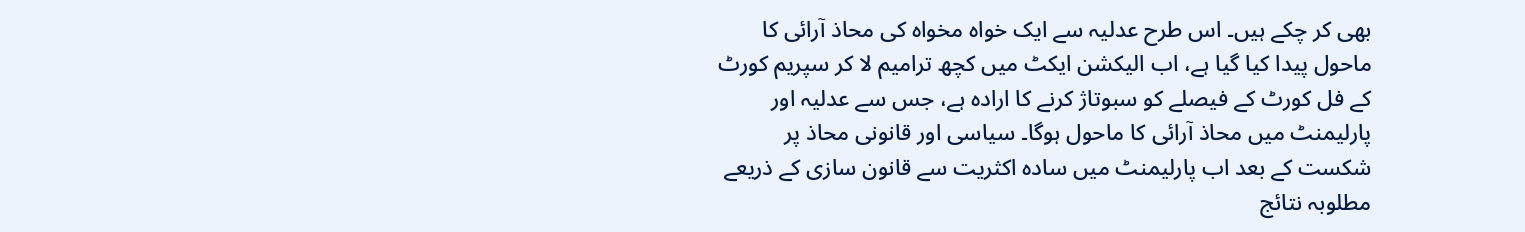بھی کر چکے ہیں۔ اس طرح عدلیہ سے ایک خواہ مخواہ کی محاذ آرائی کا ماحول پیدا کیا گیا ہے، اب الیکشن ایکٹ میں کچھ ترامیم لا کر سپریم کورٹ کے فل کورٹ کے فیصلے کو سبوتاژ کرنے کا ارادہ ہے، جس سے عدلیہ اور پارلیمنٹ میں محاذ آرائی کا ماحول ہوگا۔ سیاسی اور قانونی محاذ پر شکست کے بعد اب پارلیمنٹ میں سادہ اکثریت سے قانون سازی کے ذریعے مطلوبہ نتائج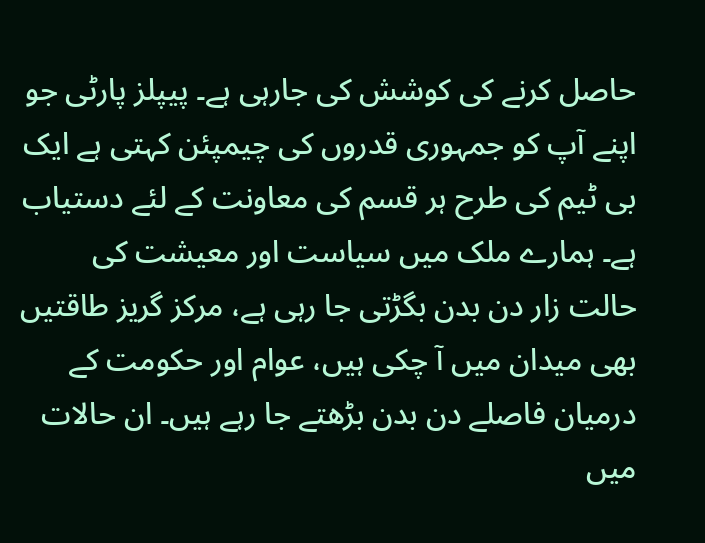حاصل کرنے کی کوشش کی جارہی ہے۔ پیپلز پارٹی جو اپنے آپ کو جمہوری قدروں کی چیمپئن کہتی ہے ایک بی ٹیم کی طرح ہر قسم کی معاونت کے لئے دستیاب ہے۔ ہمارے ملک میں سیاست اور معیشت کی حالت زار دن بدن بگڑتی جا رہی ہے، مرکز گریز طاقتیں بھی میدان میں آ چکی ہیں، عوام اور حکومت کے درمیان فاصلے دن بدن بڑھتے جا رہے ہیں۔ ان حالات میں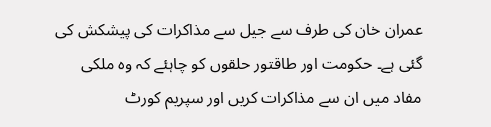عمران خان کی طرف سے جیل سے مذاکرات کی پیشکش کی گئی ہے۔ حکومت اور طاقتور حلقوں کو چاہئے کہ وہ ملکی مفاد میں ان سے مذاکرات کریں اور سپریم کورٹ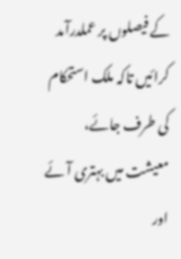کے فیصلوں پر عملدرآمد کرائیں تاکہ ملک استحکام کی طرف جائے، معیشت میں بہتری آئے اور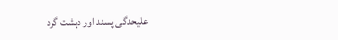علیحدگی پسند اور دہشت گرد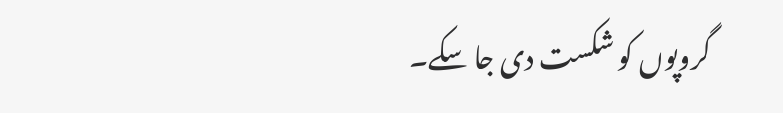گروپوں کو شکست دی جا سکے۔